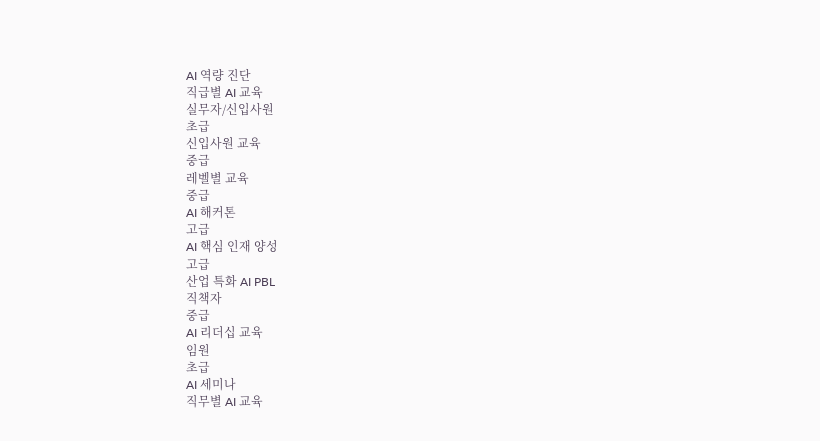AI 역량 진단
직급별 AI 교육
실무자/신입사원
초급
신입사원 교육
중급
레벨별 교육
중급
AI 해커톤
고급
AI 핵심 인재 양성
고급
산업 특화 AI PBL
직책자
중급
AI 리더십 교육
임원
초급
AI 세미나
직무별 AI 교육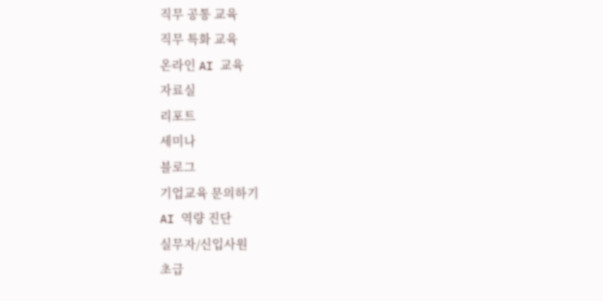직무 공통 교육
직무 특화 교육
온라인 AI 교육
자료실
리포트
세미나
블로그
기업교육 문의하기
AI 역량 진단
실무자/신입사원
초급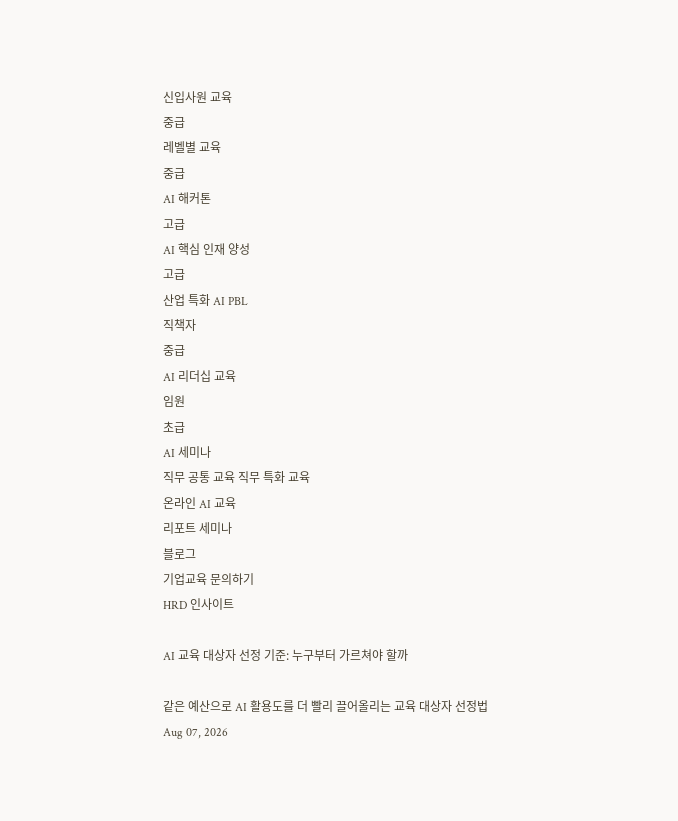신입사원 교육
중급
레벨별 교육
중급
AI 해커톤
고급
AI 핵심 인재 양성
고급
산업 특화 AI PBL
직책자
중급
AI 리더십 교육
임원
초급
AI 세미나
직무 공통 교육 직무 특화 교육
온라인 AI 교육
리포트 세미나
블로그
기업교육 문의하기
HRD 인사이트

AI 교육 대상자 선정 기준: 누구부터 가르쳐야 할까

같은 예산으로 AI 활용도를 더 빨리 끌어올리는 교육 대상자 선정법
Aug 07, 2026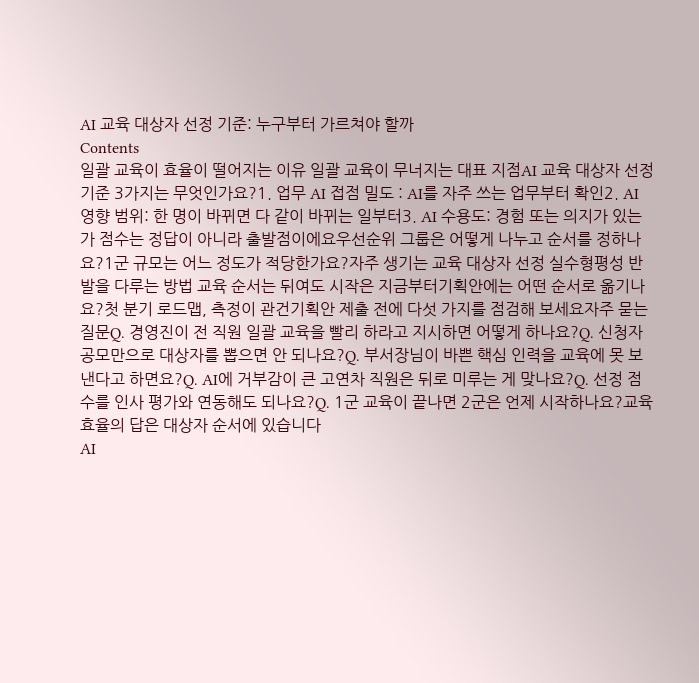AI 교육 대상자 선정 기준: 누구부터 가르쳐야 할까
Contents
일괄 교육이 효율이 떨어지는 이유 일괄 교육이 무너지는 대표 지점AI 교육 대상자 선정 기준 3가지는 무엇인가요?1. 업무 AI 접점 밀도 : AI를 자주 쓰는 업무부터 확인2. AI 영향 범위: 한 명이 바뀌면 다 같이 바뀌는 일부터3. AI 수용도: 경험 또는 의지가 있는가 점수는 정답이 아니라 출발점이에요우선순위 그룹은 어떻게 나누고 순서를 정하나요?1군 규모는 어느 정도가 적당한가요?자주 생기는 교육 대상자 선정 실수형평성 반발을 다루는 방법 교육 순서는 뒤여도 시작은 지금부터기획안에는 어떤 순서로 옮기나요?첫 분기 로드맵, 측정이 관건기획안 제출 전에 다섯 가지를 점검해 보세요자주 묻는 질문Q. 경영진이 전 직원 일괄 교육을 빨리 하라고 지시하면 어떻게 하나요?Q. 신청자 공모만으로 대상자를 뽑으면 안 되나요?Q. 부서장님이 바쁜 핵심 인력을 교육에 못 보낸다고 하면요?Q. AI에 거부감이 큰 고연차 직원은 뒤로 미루는 게 맞나요?Q. 선정 점수를 인사 평가와 연동해도 되나요?Q. 1군 교육이 끝나면 2군은 언제 시작하나요?교육 효율의 답은 대상자 순서에 있습니다
AI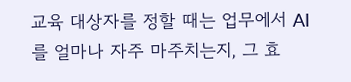교육 대상자를 정할 때는 업무에서 AI를 얼마나 자주 마주치는지, 그 효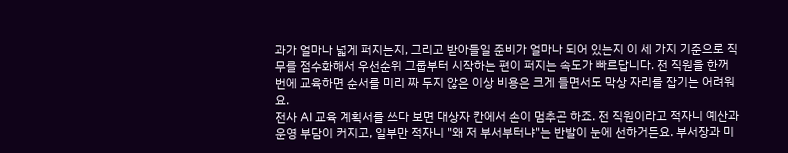과가 얼마나 넓게 퍼지는지, 그리고 받아들일 준비가 얼마나 되어 있는지 이 세 가지 기준으로 직무를 점수화해서 우선순위 그룹부터 시작하는 편이 퍼지는 속도가 빠르답니다. 전 직원을 한꺼번에 교육하면 순서를 미리 짜 두지 않은 이상 비용은 크게 들면서도 막상 자리를 잡기는 어려워요.
전사 AI 교육 계획서를 쓰다 보면 대상자 칸에서 손이 멈추곤 하죠. 전 직원이라고 적자니 예산과 운영 부담이 커지고, 일부만 적자니 "왜 저 부서부터냐"는 반발이 눈에 선하거든요. 부서장과 미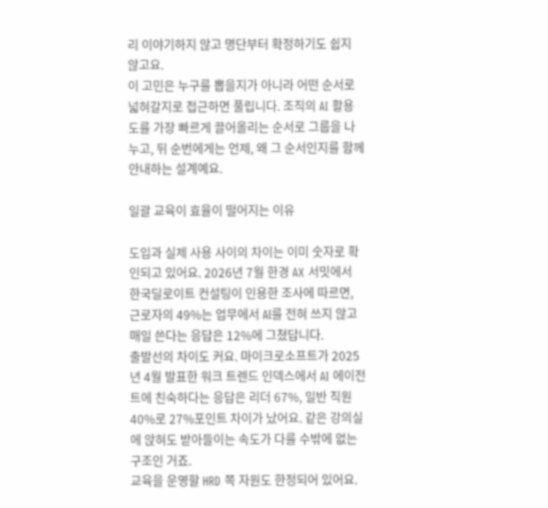리 이야기하지 않고 명단부터 확정하기도 쉽지 않고요.
이 고민은 누구를 뽑을지가 아니라 어떤 순서로 넓혀갈지로 접근하면 풀립니다. 조직의 AI 활용도를 가장 빠르게 끌어올리는 순서로 그룹을 나누고, 뒤 순번에게는 언제, 왜 그 순서인지를 함께 안내하는 설계예요.

일괄 교육이 효율이 떨어지는 이유

도입과 실제 사용 사이의 차이는 이미 숫자로 확인되고 있어요. 2026년 7월 한경 AX 서밋에서 한국딜로이트 컨설팅이 인용한 조사에 따르면, 근로자의 49%는 업무에서 AI를 전혀 쓰지 않고 매일 쓴다는 응답은 12%에 그쳤답니다.
출발선의 차이도 커요. 마이크로소프트가 2025년 4월 발표한 워크 트렌드 인덱스에서 AI 에이전트에 친숙하다는 응답은 리더 67%, 일반 직원 40%로 27%포인트 차이가 났어요. 같은 강의실에 앉혀도 받아들이는 속도가 다를 수밖에 없는 구조인 거죠.
교육을 운영할 HRD 쪽 자원도 한정되어 있어요.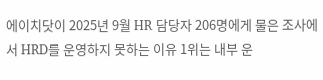에이치닷이 2025년 9월 HR 담당자 206명에게 물은 조사에서 HRD를 운영하지 못하는 이유 1위는 내부 운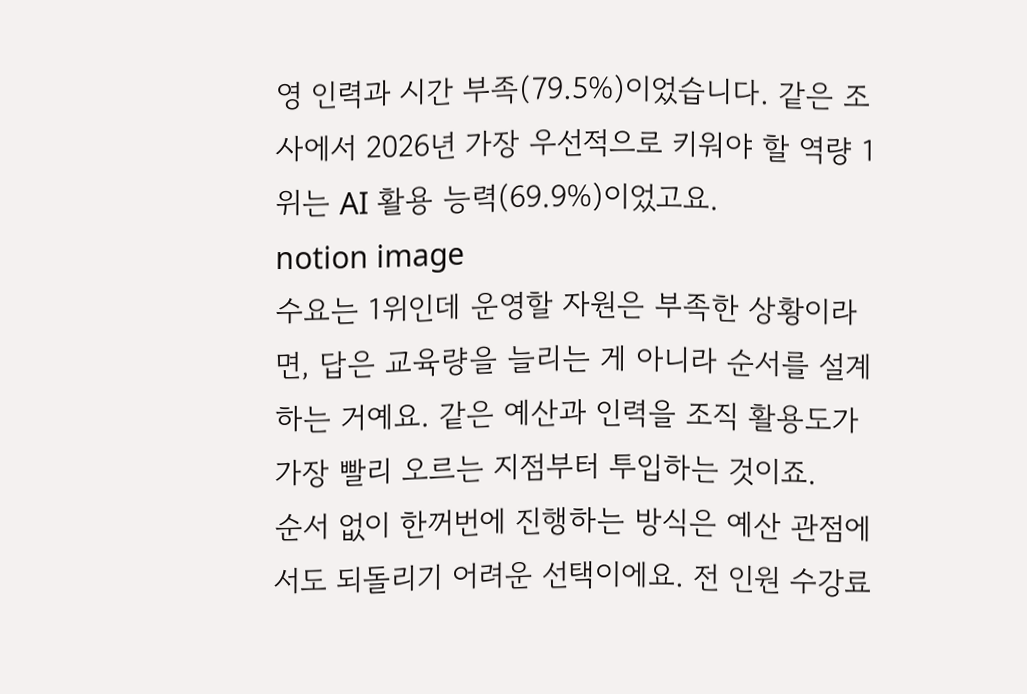영 인력과 시간 부족(79.5%)이었습니다. 같은 조사에서 2026년 가장 우선적으로 키워야 할 역량 1위는 AI 활용 능력(69.9%)이었고요.
notion image
수요는 1위인데 운영할 자원은 부족한 상황이라면, 답은 교육량을 늘리는 게 아니라 순서를 설계하는 거예요. 같은 예산과 인력을 조직 활용도가 가장 빨리 오르는 지점부터 투입하는 것이죠.
순서 없이 한꺼번에 진행하는 방식은 예산 관점에서도 되돌리기 어려운 선택이에요. 전 인원 수강료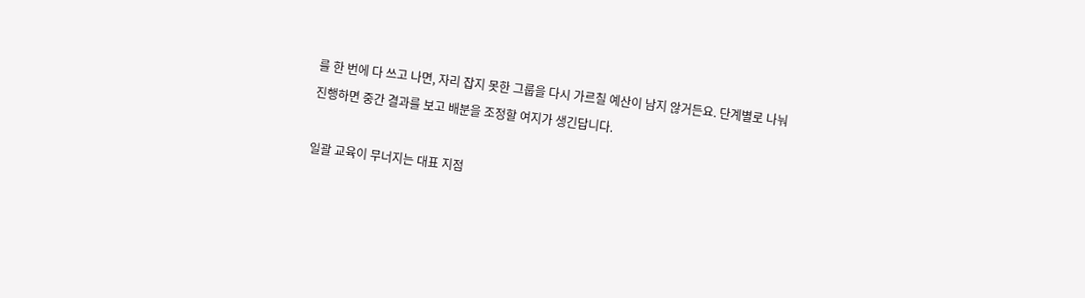를 한 번에 다 쓰고 나면, 자리 잡지 못한 그룹을 다시 가르칠 예산이 남지 않거든요. 단계별로 나눠 진행하면 중간 결과를 보고 배분을 조정할 여지가 생긴답니다.

일괄 교육이 무너지는 대표 지점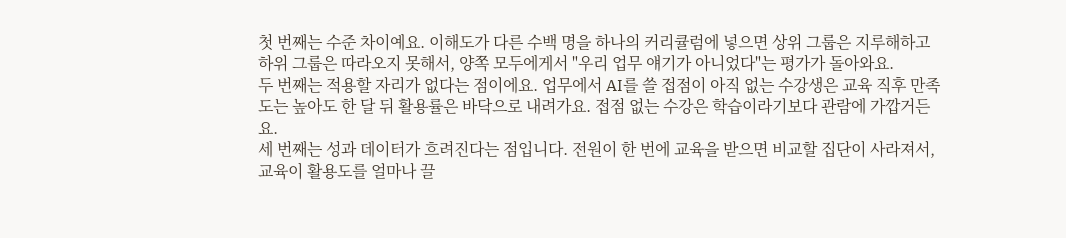첫 번째는 수준 차이예요. 이해도가 다른 수백 명을 하나의 커리큘럼에 넣으면 상위 그룹은 지루해하고 하위 그룹은 따라오지 못해서, 양쪽 모두에게서 "우리 업무 얘기가 아니었다"는 평가가 돌아와요.
두 번째는 적용할 자리가 없다는 점이에요. 업무에서 AI를 쓸 접점이 아직 없는 수강생은 교육 직후 만족도는 높아도 한 달 뒤 활용률은 바닥으로 내려가요. 접점 없는 수강은 학습이라기보다 관람에 가깝거든요.
세 번째는 성과 데이터가 흐려진다는 점입니다. 전원이 한 번에 교육을 받으면 비교할 집단이 사라져서, 교육이 활용도를 얼마나 끌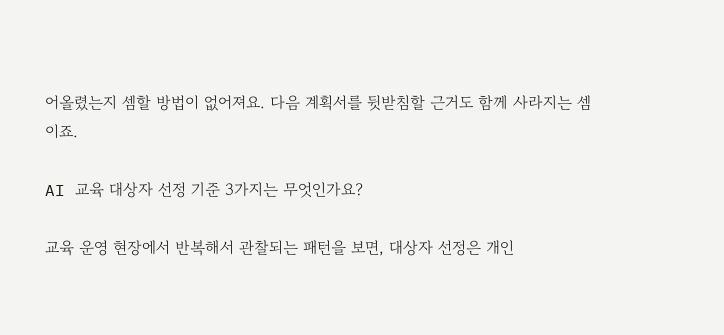어올렸는지 셈할 방법이 없어져요. 다음 계획서를 뒷받침할 근거도 함께 사라지는 셈이죠.

AI 교육 대상자 선정 기준 3가지는 무엇인가요?

교육 운영 현장에서 반복해서 관찰되는 패턴을 보면, 대상자 선정은 개인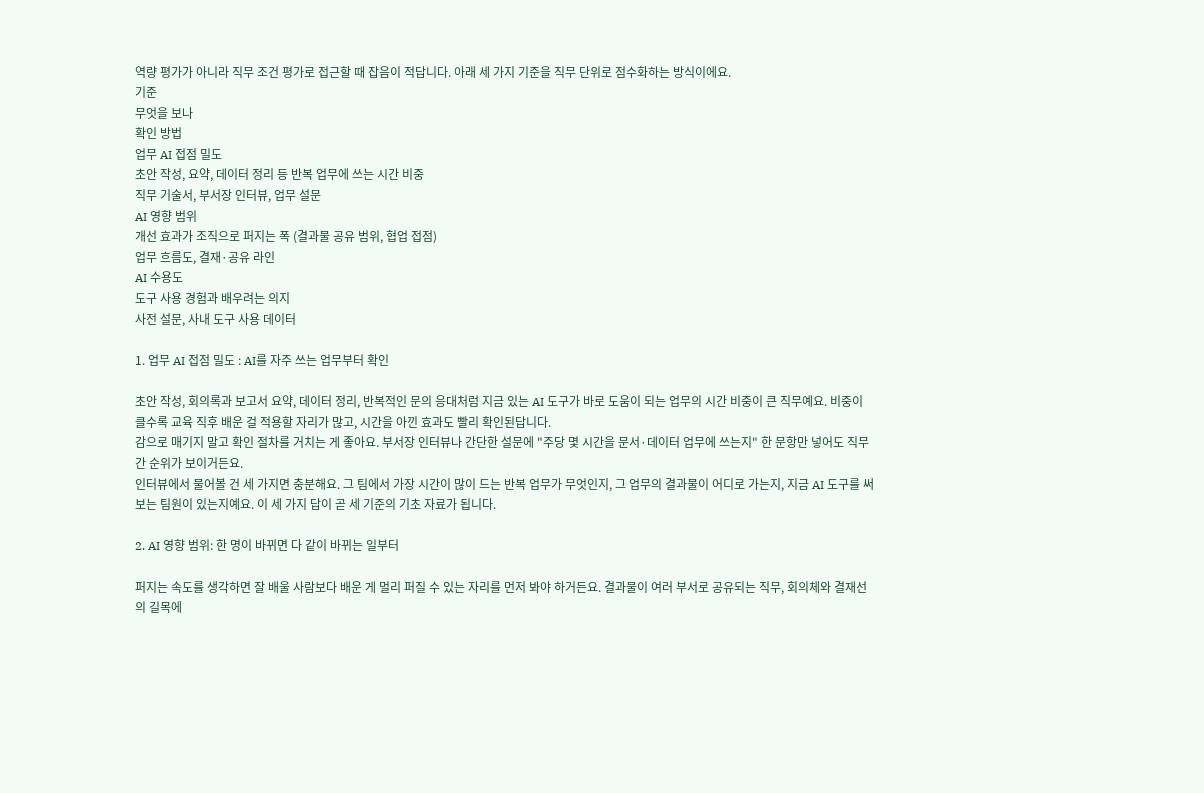역량 평가가 아니라 직무 조건 평가로 접근할 때 잡음이 적답니다. 아래 세 가지 기준을 직무 단위로 점수화하는 방식이에요.
기준
무엇을 보나
확인 방법
업무 AI 접점 밀도
초안 작성, 요약, 데이터 정리 등 반복 업무에 쓰는 시간 비중
직무 기술서, 부서장 인터뷰, 업무 설문
AI 영향 범위
개선 효과가 조직으로 퍼지는 폭 (결과물 공유 범위, 협업 접점)
업무 흐름도, 결재·공유 라인
AI 수용도
도구 사용 경험과 배우려는 의지
사전 설문, 사내 도구 사용 데이터

1. 업무 AI 접점 밀도 : AI를 자주 쓰는 업무부터 확인

초안 작성, 회의록과 보고서 요약, 데이터 정리, 반복적인 문의 응대처럼 지금 있는 AI 도구가 바로 도움이 되는 업무의 시간 비중이 큰 직무예요. 비중이 클수록 교육 직후 배운 걸 적용할 자리가 많고, 시간을 아낀 효과도 빨리 확인된답니다.
감으로 매기지 말고 확인 절차를 거치는 게 좋아요. 부서장 인터뷰나 간단한 설문에 "주당 몇 시간을 문서·데이터 업무에 쓰는지" 한 문항만 넣어도 직무 간 순위가 보이거든요.
인터뷰에서 물어볼 건 세 가지면 충분해요. 그 팀에서 가장 시간이 많이 드는 반복 업무가 무엇인지, 그 업무의 결과물이 어디로 가는지, 지금 AI 도구를 써 보는 팀원이 있는지예요. 이 세 가지 답이 곧 세 기준의 기초 자료가 됩니다.

2. AI 영향 범위: 한 명이 바뀌면 다 같이 바뀌는 일부터

퍼지는 속도를 생각하면 잘 배울 사람보다 배운 게 멀리 퍼질 수 있는 자리를 먼저 봐야 하거든요. 결과물이 여러 부서로 공유되는 직무, 회의체와 결재선의 길목에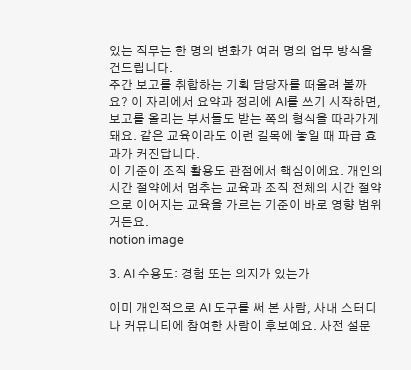있는 직무는 한 명의 변화가 여러 명의 업무 방식을 건드립니다.
주간 보고를 취합하는 기획 담당자를 떠올려 볼까요? 이 자리에서 요약과 정리에 AI를 쓰기 시작하면, 보고를 올리는 부서들도 받는 쪽의 형식을 따라가게 돼요. 같은 교육이라도 이런 길목에 놓일 때 파급 효과가 커진답니다.
이 기준이 조직 활용도 관점에서 핵심이에요. 개인의 시간 절약에서 멈추는 교육과 조직 전체의 시간 절약으로 이어지는 교육을 가르는 기준이 바로 영향 범위거든요.
notion image

3. AI 수용도: 경험 또는 의지가 있는가

이미 개인적으로 AI 도구를 써 본 사람, 사내 스터디나 커뮤니티에 참여한 사람이 후보예요. 사전 설문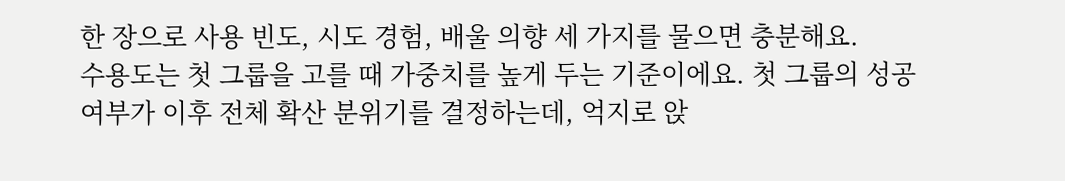한 장으로 사용 빈도, 시도 경험, 배울 의향 세 가지를 물으면 충분해요.
수용도는 첫 그룹을 고를 때 가중치를 높게 두는 기준이에요. 첫 그룹의 성공 여부가 이후 전체 확산 분위기를 결정하는데, 억지로 앉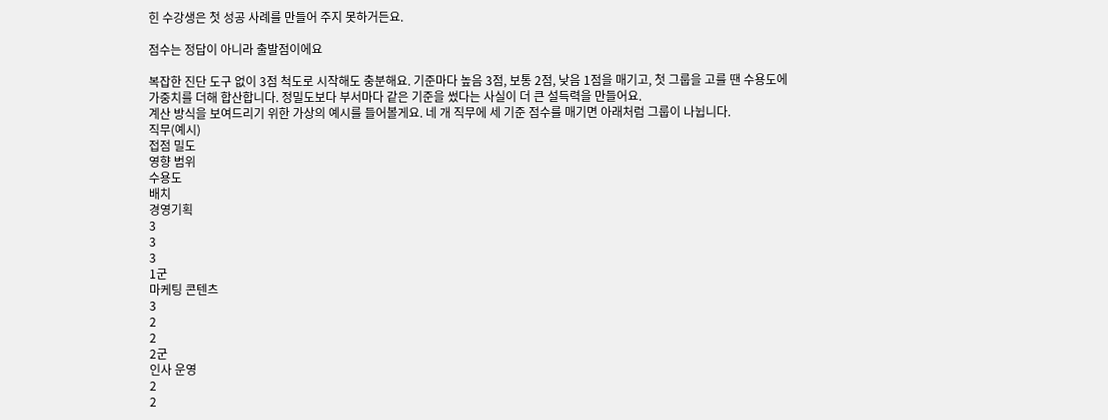힌 수강생은 첫 성공 사례를 만들어 주지 못하거든요.

점수는 정답이 아니라 출발점이에요

복잡한 진단 도구 없이 3점 척도로 시작해도 충분해요. 기준마다 높음 3점, 보통 2점, 낮음 1점을 매기고, 첫 그룹을 고를 땐 수용도에 가중치를 더해 합산합니다. 정밀도보다 부서마다 같은 기준을 썼다는 사실이 더 큰 설득력을 만들어요.
계산 방식을 보여드리기 위한 가상의 예시를 들어볼게요. 네 개 직무에 세 기준 점수를 매기면 아래처럼 그룹이 나뉩니다.
직무(예시)
접점 밀도
영향 범위
수용도
배치
경영기획
3
3
3
1군
마케팅 콘텐츠
3
2
2
2군
인사 운영
2
2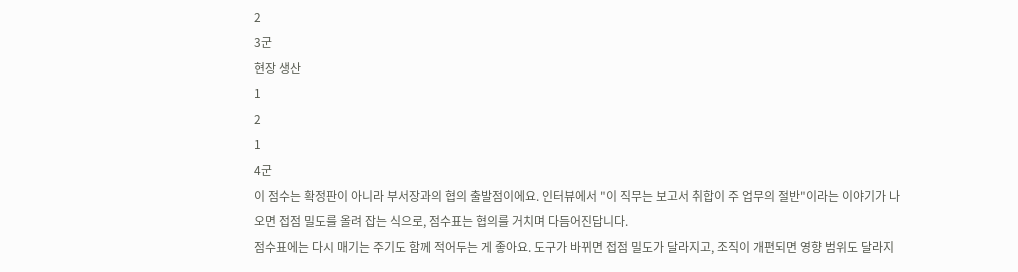2
3군
현장 생산
1
2
1
4군
이 점수는 확정판이 아니라 부서장과의 협의 출발점이에요. 인터뷰에서 "이 직무는 보고서 취합이 주 업무의 절반"이라는 이야기가 나오면 접점 밀도를 올려 잡는 식으로, 점수표는 협의를 거치며 다듬어진답니다.
점수표에는 다시 매기는 주기도 함께 적어두는 게 좋아요. 도구가 바뀌면 접점 밀도가 달라지고, 조직이 개편되면 영향 범위도 달라지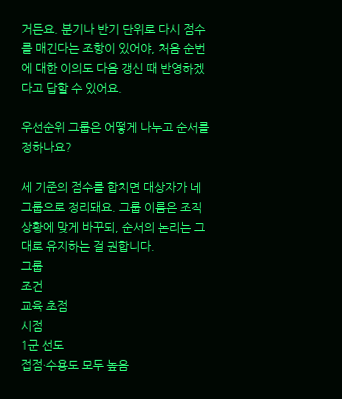거든요. 분기나 반기 단위로 다시 점수를 매긴다는 조항이 있어야, 처음 순번에 대한 이의도 다음 갱신 때 반영하겠다고 답할 수 있어요.

우선순위 그룹은 어떻게 나누고 순서를 정하나요?

세 기준의 점수를 합치면 대상자가 네 그룹으로 정리돼요. 그룹 이름은 조직 상황에 맞게 바꾸되, 순서의 논리는 그대로 유지하는 걸 권합니다.
그룹
조건
교육 초점
시점
1군 선도
접점·수용도 모두 높음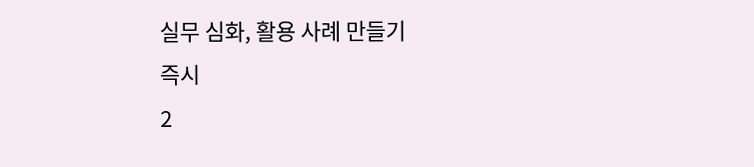실무 심화, 활용 사례 만들기
즉시
2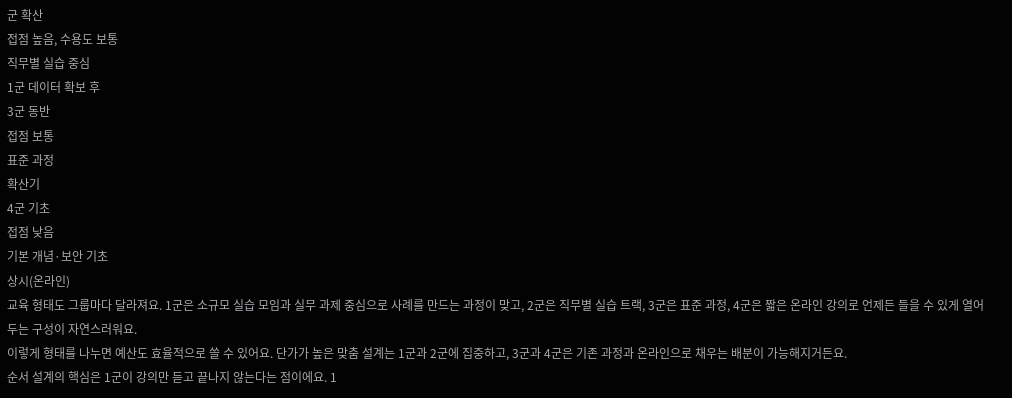군 확산
접점 높음, 수용도 보통
직무별 실습 중심
1군 데이터 확보 후
3군 동반
접점 보통
표준 과정
확산기
4군 기초
접점 낮음
기본 개념·보안 기초
상시(온라인)
교육 형태도 그룹마다 달라져요. 1군은 소규모 실습 모임과 실무 과제 중심으로 사례를 만드는 과정이 맞고, 2군은 직무별 실습 트랙, 3군은 표준 과정, 4군은 짧은 온라인 강의로 언제든 들을 수 있게 열어두는 구성이 자연스러워요.
이렇게 형태를 나누면 예산도 효율적으로 쓸 수 있어요. 단가가 높은 맞춤 설계는 1군과 2군에 집중하고, 3군과 4군은 기존 과정과 온라인으로 채우는 배분이 가능해지거든요.
순서 설계의 핵심은 1군이 강의만 듣고 끝나지 않는다는 점이에요. 1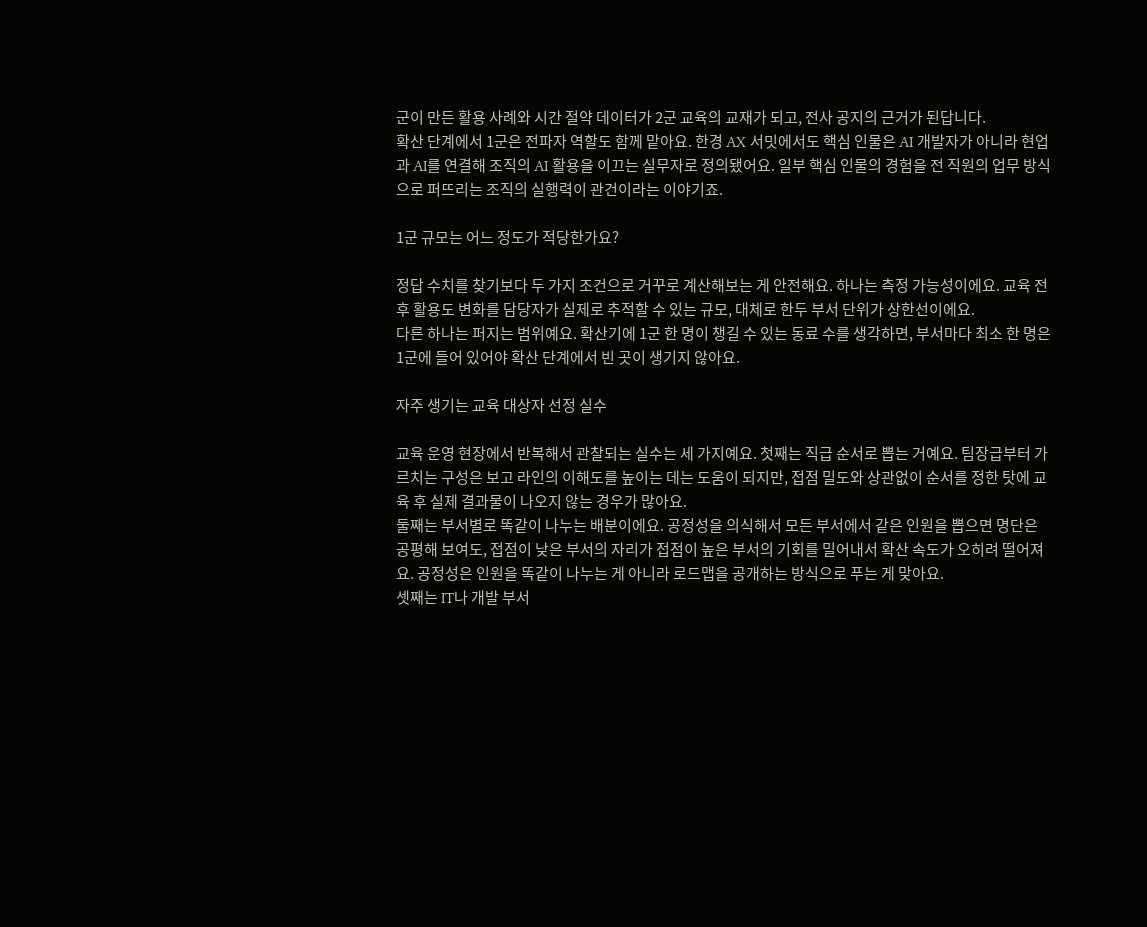군이 만든 활용 사례와 시간 절약 데이터가 2군 교육의 교재가 되고, 전사 공지의 근거가 된답니다.
확산 단계에서 1군은 전파자 역할도 함께 맡아요. 한경 AX 서밋에서도 핵심 인물은 AI 개발자가 아니라 현업과 AI를 연결해 조직의 AI 활용을 이끄는 실무자로 정의됐어요. 일부 핵심 인물의 경험을 전 직원의 업무 방식으로 퍼뜨리는 조직의 실행력이 관건이라는 이야기죠.

1군 규모는 어느 정도가 적당한가요?

정답 수치를 찾기보다 두 가지 조건으로 거꾸로 계산해보는 게 안전해요. 하나는 측정 가능성이에요. 교육 전후 활용도 변화를 담당자가 실제로 추적할 수 있는 규모, 대체로 한두 부서 단위가 상한선이에요.
다른 하나는 퍼지는 범위예요. 확산기에 1군 한 명이 챙길 수 있는 동료 수를 생각하면, 부서마다 최소 한 명은 1군에 들어 있어야 확산 단계에서 빈 곳이 생기지 않아요.

자주 생기는 교육 대상자 선정 실수

교육 운영 현장에서 반복해서 관찰되는 실수는 세 가지예요. 첫째는 직급 순서로 뽑는 거예요. 팀장급부터 가르치는 구성은 보고 라인의 이해도를 높이는 데는 도움이 되지만, 접점 밀도와 상관없이 순서를 정한 탓에 교육 후 실제 결과물이 나오지 않는 경우가 많아요.
둘째는 부서별로 똑같이 나누는 배분이에요. 공정성을 의식해서 모든 부서에서 같은 인원을 뽑으면 명단은 공평해 보여도, 접점이 낮은 부서의 자리가 접점이 높은 부서의 기회를 밀어내서 확산 속도가 오히려 떨어져요. 공정성은 인원을 똑같이 나누는 게 아니라 로드맵을 공개하는 방식으로 푸는 게 맞아요.
셋째는 IT나 개발 부서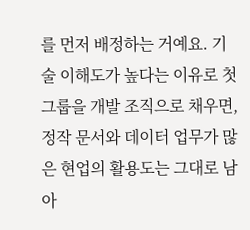를 먼저 배정하는 거예요. 기술 이해도가 높다는 이유로 첫 그룹을 개발 조직으로 채우면, 정작 문서와 데이터 업무가 많은 현업의 활용도는 그대로 남아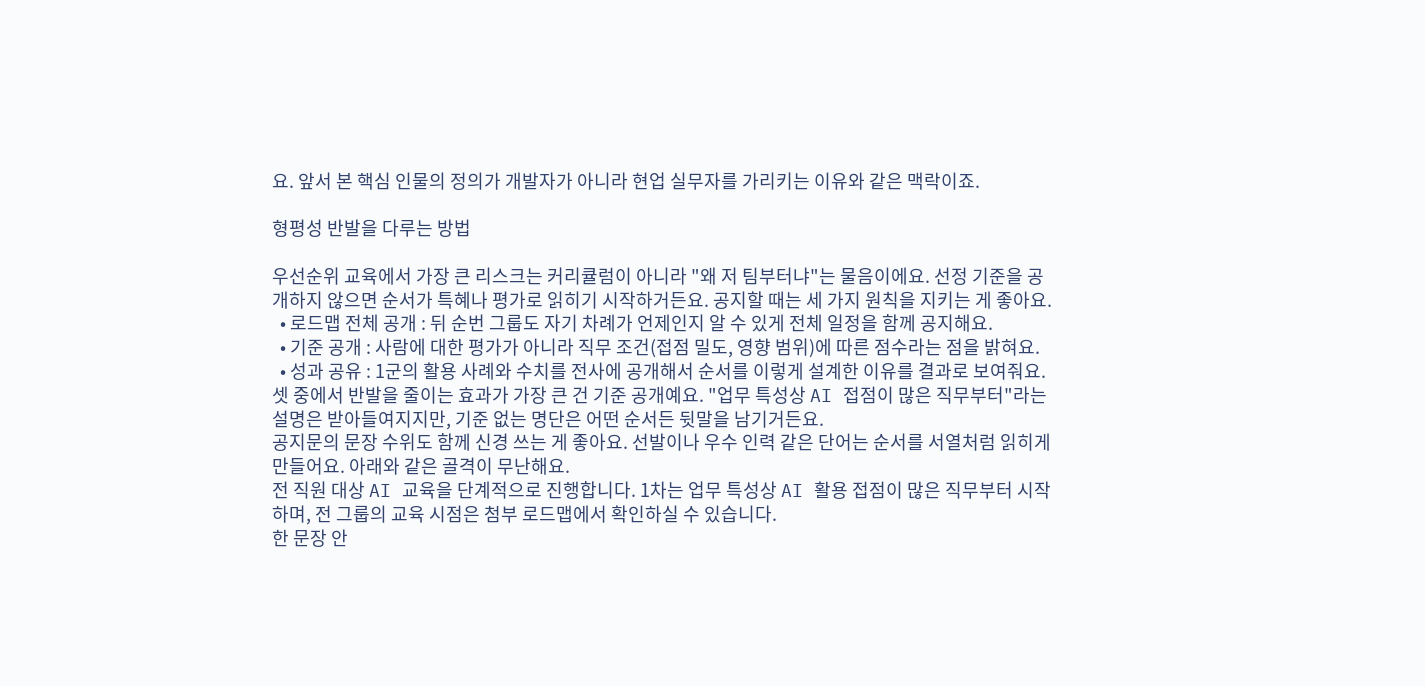요. 앞서 본 핵심 인물의 정의가 개발자가 아니라 현업 실무자를 가리키는 이유와 같은 맥락이죠.

형평성 반발을 다루는 방법

우선순위 교육에서 가장 큰 리스크는 커리큘럼이 아니라 "왜 저 팀부터냐"는 물음이에요. 선정 기준을 공개하지 않으면 순서가 특혜나 평가로 읽히기 시작하거든요. 공지할 때는 세 가지 원칙을 지키는 게 좋아요.
  • 로드맵 전체 공개 : 뒤 순번 그룹도 자기 차례가 언제인지 알 수 있게 전체 일정을 함께 공지해요.
  • 기준 공개 : 사람에 대한 평가가 아니라 직무 조건(접점 밀도, 영향 범위)에 따른 점수라는 점을 밝혀요.
  • 성과 공유 : 1군의 활용 사례와 수치를 전사에 공개해서 순서를 이렇게 설계한 이유를 결과로 보여줘요.
셋 중에서 반발을 줄이는 효과가 가장 큰 건 기준 공개예요. "업무 특성상 AI 접점이 많은 직무부터"라는 설명은 받아들여지지만, 기준 없는 명단은 어떤 순서든 뒷말을 남기거든요.
공지문의 문장 수위도 함께 신경 쓰는 게 좋아요. 선발이나 우수 인력 같은 단어는 순서를 서열처럼 읽히게 만들어요. 아래와 같은 골격이 무난해요.
전 직원 대상 AI 교육을 단계적으로 진행합니다. 1차는 업무 특성상 AI 활용 접점이 많은 직무부터 시작하며, 전 그룹의 교육 시점은 첨부 로드맵에서 확인하실 수 있습니다.
한 문장 안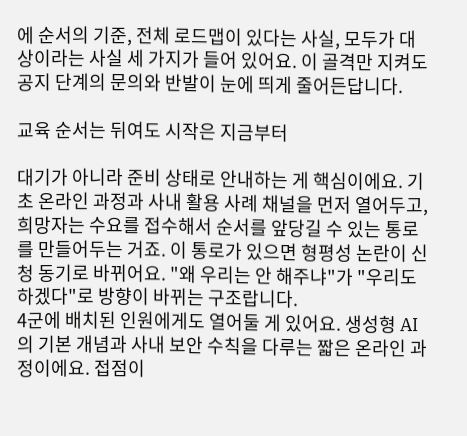에 순서의 기준, 전체 로드맵이 있다는 사실, 모두가 대상이라는 사실 세 가지가 들어 있어요. 이 골격만 지켜도 공지 단계의 문의와 반발이 눈에 띄게 줄어든답니다.

교육 순서는 뒤여도 시작은 지금부터

대기가 아니라 준비 상태로 안내하는 게 핵심이에요. 기초 온라인 과정과 사내 활용 사례 채널을 먼저 열어두고, 희망자는 수요를 접수해서 순서를 앞당길 수 있는 통로를 만들어두는 거죠. 이 통로가 있으면 형평성 논란이 신청 동기로 바뀌어요. "왜 우리는 안 해주냐"가 "우리도 하겠다"로 방향이 바뀌는 구조랍니다.
4군에 배치된 인원에게도 열어둘 게 있어요. 생성형 AI의 기본 개념과 사내 보안 수칙을 다루는 짧은 온라인 과정이에요. 접점이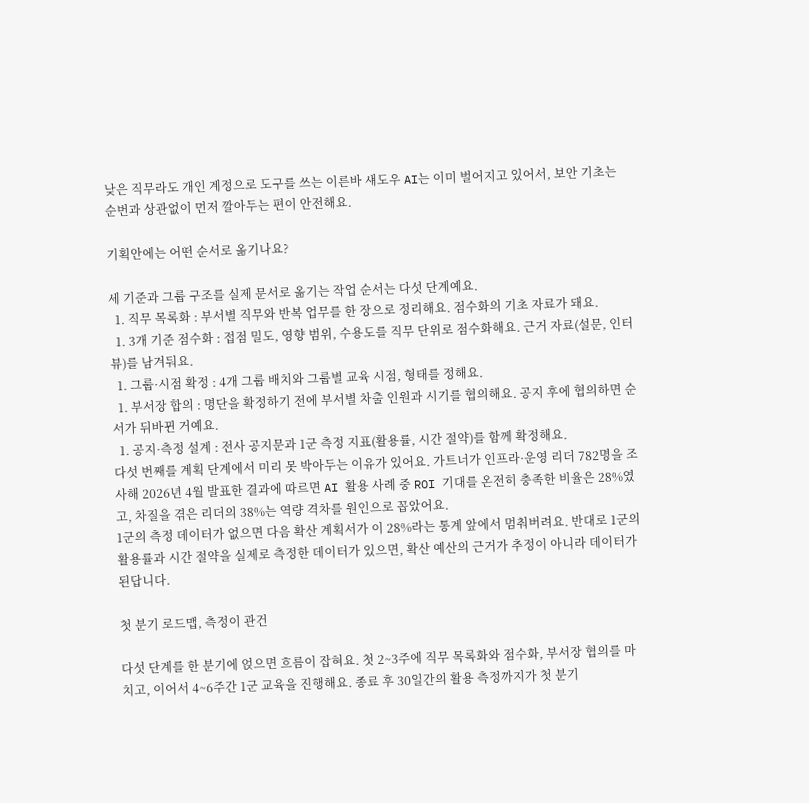낮은 직무라도 개인 계정으로 도구를 쓰는 이른바 섀도우 AI는 이미 벌어지고 있어서, 보안 기초는 순번과 상관없이 먼저 깔아두는 편이 안전해요.

기획안에는 어떤 순서로 옮기나요?

세 기준과 그룹 구조를 실제 문서로 옮기는 작업 순서는 다섯 단계예요.
  1. 직무 목록화 : 부서별 직무와 반복 업무를 한 장으로 정리해요. 점수화의 기초 자료가 돼요.
  1. 3개 기준 점수화 : 접점 밀도, 영향 범위, 수용도를 직무 단위로 점수화해요. 근거 자료(설문, 인터뷰)를 남겨둬요.
  1. 그룹·시점 확정 : 4개 그룹 배치와 그룹별 교육 시점, 형태를 정해요.
  1. 부서장 합의 : 명단을 확정하기 전에 부서별 차출 인원과 시기를 협의해요. 공지 후에 협의하면 순서가 뒤바뀐 거예요.
  1. 공지·측정 설계 : 전사 공지문과 1군 측정 지표(활용률, 시간 절약)를 함께 확정해요.
다섯 번째를 계획 단계에서 미리 못 박아두는 이유가 있어요. 가트너가 인프라·운영 리더 782명을 조사해 2026년 4월 발표한 결과에 따르면 AI 활용 사례 중 ROI 기대를 온전히 충족한 비율은 28%였고, 차질을 겪은 리더의 38%는 역량 격차를 원인으로 꼽았어요.
1군의 측정 데이터가 없으면 다음 확산 계획서가 이 28%라는 통계 앞에서 멈춰버려요. 반대로 1군의 활용률과 시간 절약을 실제로 측정한 데이터가 있으면, 확산 예산의 근거가 추정이 아니라 데이터가 된답니다.

첫 분기 로드맵, 측정이 관건

다섯 단계를 한 분기에 얹으면 흐름이 잡혀요. 첫 2~3주에 직무 목록화와 점수화, 부서장 협의를 마치고, 이어서 4~6주간 1군 교육을 진행해요. 종료 후 30일간의 활용 측정까지가 첫 분기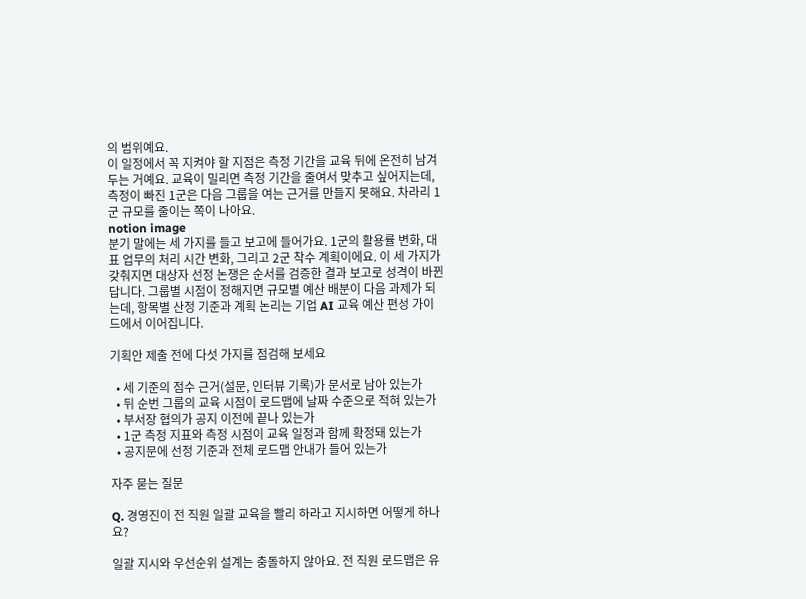의 범위예요.
이 일정에서 꼭 지켜야 할 지점은 측정 기간을 교육 뒤에 온전히 남겨두는 거예요. 교육이 밀리면 측정 기간을 줄여서 맞추고 싶어지는데, 측정이 빠진 1군은 다음 그룹을 여는 근거를 만들지 못해요. 차라리 1군 규모를 줄이는 쪽이 나아요.
notion image
분기 말에는 세 가지를 들고 보고에 들어가요. 1군의 활용률 변화, 대표 업무의 처리 시간 변화, 그리고 2군 착수 계획이에요. 이 세 가지가 갖춰지면 대상자 선정 논쟁은 순서를 검증한 결과 보고로 성격이 바뀐답니다. 그룹별 시점이 정해지면 규모별 예산 배분이 다음 과제가 되는데, 항목별 산정 기준과 계획 논리는 기업 AI 교육 예산 편성 가이드에서 이어집니다.

기획안 제출 전에 다섯 가지를 점검해 보세요

  • 세 기준의 점수 근거(설문, 인터뷰 기록)가 문서로 남아 있는가
  • 뒤 순번 그룹의 교육 시점이 로드맵에 날짜 수준으로 적혀 있는가
  • 부서장 협의가 공지 이전에 끝나 있는가
  • 1군 측정 지표와 측정 시점이 교육 일정과 함께 확정돼 있는가
  • 공지문에 선정 기준과 전체 로드맵 안내가 들어 있는가

자주 묻는 질문

Q. 경영진이 전 직원 일괄 교육을 빨리 하라고 지시하면 어떻게 하나요?

일괄 지시와 우선순위 설계는 충돌하지 않아요. 전 직원 로드맵은 유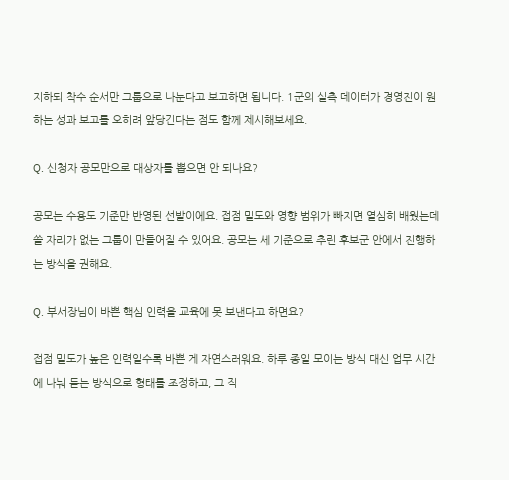지하되 착수 순서만 그룹으로 나눈다고 보고하면 됩니다. 1군의 실측 데이터가 경영진이 원하는 성과 보고를 오히려 앞당긴다는 점도 함께 제시해보세요.

Q. 신청자 공모만으로 대상자를 뽑으면 안 되나요?

공모는 수용도 기준만 반영된 선발이에요. 접점 밀도와 영향 범위가 빠지면 열심히 배웠는데 쓸 자리가 없는 그룹이 만들어질 수 있어요. 공모는 세 기준으로 추린 후보군 안에서 진행하는 방식을 권해요.

Q. 부서장님이 바쁜 핵심 인력을 교육에 못 보낸다고 하면요?

접점 밀도가 높은 인력일수록 바쁜 게 자연스러워요. 하루 종일 모이는 방식 대신 업무 시간에 나눠 듣는 방식으로 형태를 조정하고, 그 직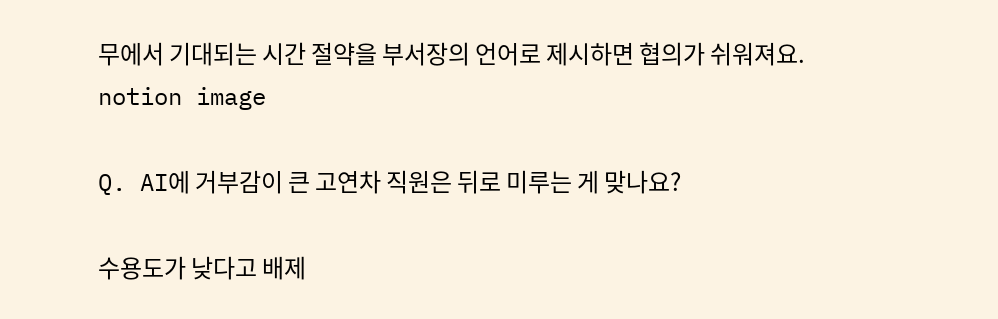무에서 기대되는 시간 절약을 부서장의 언어로 제시하면 협의가 쉬워져요.
notion image

Q. AI에 거부감이 큰 고연차 직원은 뒤로 미루는 게 맞나요?

수용도가 낮다고 배제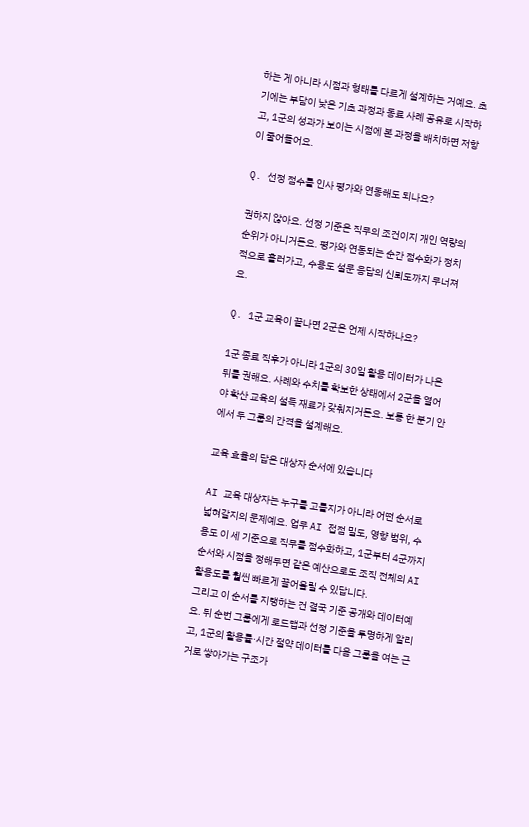하는 게 아니라 시점과 형태를 다르게 설계하는 거예요. 초기에는 부담이 낮은 기초 과정과 동료 사례 공유로 시작하고, 1군의 성과가 보이는 시점에 본 과정을 배치하면 저항이 줄어들어요.

Q. 선정 점수를 인사 평가와 연동해도 되나요?

권하지 않아요. 선정 기준은 직무의 조건이지 개인 역량의 순위가 아니거든요. 평가와 연동되는 순간 점수화가 정치적으로 흘러가고, 수용도 설문 응답의 신뢰도까지 무너져요.

Q. 1군 교육이 끝나면 2군은 언제 시작하나요?

1군 종료 직후가 아니라 1군의 30일 활용 데이터가 나온 뒤를 권해요. 사례와 수치를 확보한 상태에서 2군을 열어야 확산 교육의 설득 재료가 갖춰지거든요. 보통 한 분기 안에서 두 그룹의 간격을 설계해요.

교육 효율의 답은 대상자 순서에 있습니다

AI 교육 대상자는 누구를 고를지가 아니라 어떤 순서로 넓혀갈지의 문제예요. 업무 AI 접점 밀도, 영향 범위, 수용도 이 세 기준으로 직무를 점수화하고, 1군부터 4군까지 순서와 시점을 정해두면 같은 예산으로도 조직 전체의 AI 활용도를 훨씬 빠르게 끌어올릴 수 있답니다.
그리고 이 순서를 지탱하는 건 결국 기준 공개와 데이터예요. 뒤 순번 그룹에게 로드맵과 선정 기준을 투명하게 알리고, 1군의 활용률·시간 절약 데이터를 다음 그룹을 여는 근거로 쌓아가는 구조가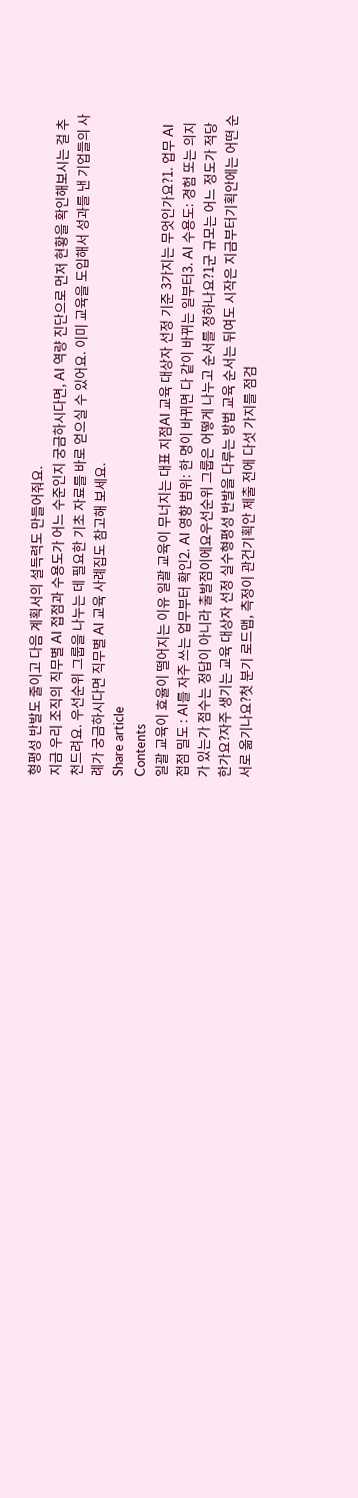형평성 반발도 줄이고 다음 계획서의 설득력도 만들어줘요.
지금 우리 조직의 직무별 AI 접점과 수용도가 어느 수준인지 궁금하시다면, AI 역량 진단으로 먼저 현황을 확인해보시는 걸 추천드려요. 우선순위 그룹을 나누는 데 필요한 기초 자료를 바로 얻으실 수 있어요. 이미 교육을 도입해서 성과를 낸 기업들의 사례가 궁금하시다면 직무별 AI 교육 사례집도 참고해 보세요.
Share article
Contents
일괄 교육이 효율이 떨어지는 이유 일괄 교육이 무너지는 대표 지점AI 교육 대상자 선정 기준 3가지는 무엇인가요?1. 업무 AI 접점 밀도 : AI를 자주 쓰는 업무부터 확인2. AI 영향 범위: 한 명이 바뀌면 다 같이 바뀌는 일부터3. AI 수용도: 경험 또는 의지가 있는가 점수는 정답이 아니라 출발점이에요우선순위 그룹은 어떻게 나누고 순서를 정하나요?1군 규모는 어느 정도가 적당한가요?자주 생기는 교육 대상자 선정 실수형평성 반발을 다루는 방법 교육 순서는 뒤여도 시작은 지금부터기획안에는 어떤 순서로 옮기나요?첫 분기 로드맵, 측정이 관건기획안 제출 전에 다섯 가지를 점검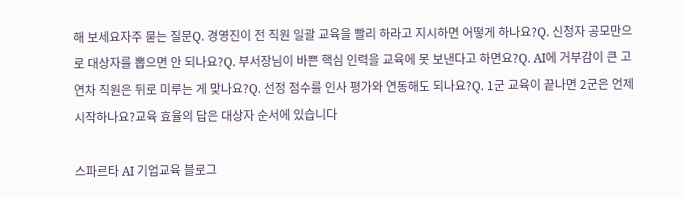해 보세요자주 묻는 질문Q. 경영진이 전 직원 일괄 교육을 빨리 하라고 지시하면 어떻게 하나요?Q. 신청자 공모만으로 대상자를 뽑으면 안 되나요?Q. 부서장님이 바쁜 핵심 인력을 교육에 못 보낸다고 하면요?Q. AI에 거부감이 큰 고연차 직원은 뒤로 미루는 게 맞나요?Q. 선정 점수를 인사 평가와 연동해도 되나요?Q. 1군 교육이 끝나면 2군은 언제 시작하나요?교육 효율의 답은 대상자 순서에 있습니다

스파르타 AI 기업교육 블로그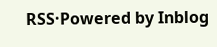RSS·Powered by Inblog